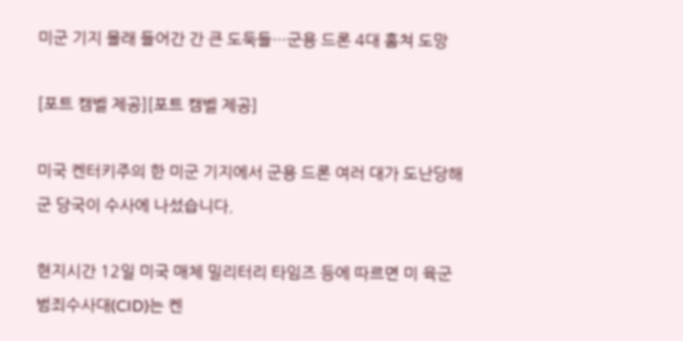미군 기지 몰래 들어간 간 큰 도둑들…군용 드론 4대 훔쳐 도망

[포트 캠벨 제공][포트 캠벨 제공]

미국 켄터키주의 한 미군 기지에서 군용 드론 여러 대가 도난당해 군 당국이 수사에 나섰습니다.

현지시간 12일 미국 매체 밀리터리 타임즈 등에 따르면 미 육군 범죄수사대(CID)는 켄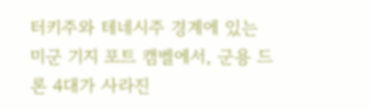터키주와 테네시주 경계에 있는 미군 기지 포트 캠벨에서, 군용 드론 4대가 사라진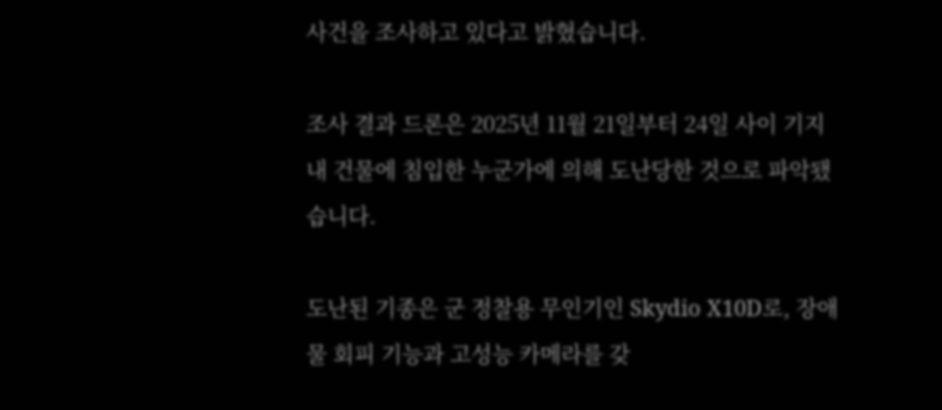사건을 조사하고 있다고 밝혔습니다.

조사 결과 드론은 2025년 11월 21일부터 24일 사이 기지 내 건물에 침입한 누군가에 의해 도난당한 것으로 파악됐습니다.

도난된 기종은 군 정찰용 무인기인 Skydio X10D로, 장애물 회피 기능과 고성능 카메라를 갖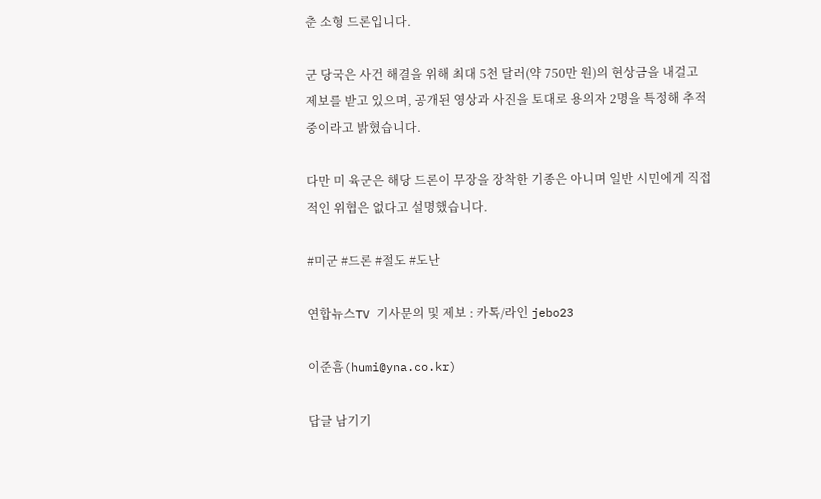춘 소형 드론입니다.

군 당국은 사건 해결을 위해 최대 5천 달러(약 750만 원)의 현상금을 내걸고 제보를 받고 있으며, 공개된 영상과 사진을 토대로 용의자 2명을 특정해 추적 중이라고 밝혔습니다.

다만 미 육군은 해당 드론이 무장을 장착한 기종은 아니며 일반 시민에게 직접적인 위협은 없다고 설명했습니다.

#미군 #드론 #절도 #도난

연합뉴스TV 기사문의 및 제보 : 카톡/라인 jebo23

이준흠(humi@yna.co.kr)

답글 남기기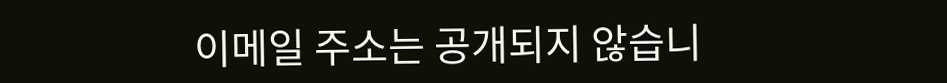이메일 주소는 공개되지 않습니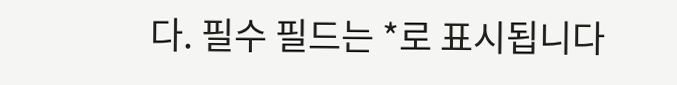다. 필수 필드는 *로 표시됩니다